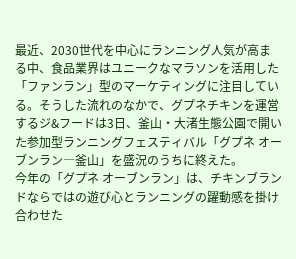最近、2030世代を中心にランニング人気が高まる中、食品業界はユニークなマラソンを活用した「ファンラン」型のマーケティングに注目している。そうした流れのなかで、グプネチキンを運営するジ&フードは3日、釜山・大渚生態公園で開いた参加型ランニングフェスティバル「グプネ オーブンラン―釜山」を盛況のうちに終えた。
今年の「グプネ オーブンラン」は、チキンブランドならではの遊び心とランニングの躍動感を掛け合わせた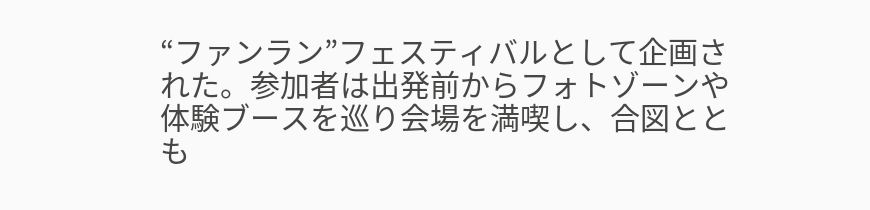“ファンラン”フェスティバルとして企画された。参加者は出発前からフォトゾーンや体験ブースを巡り会場を満喫し、合図ととも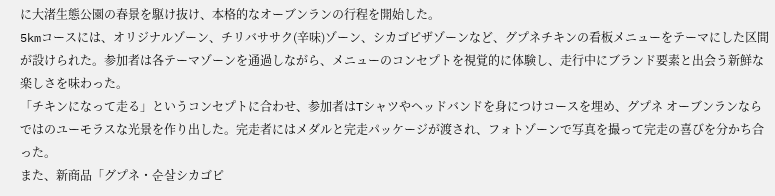に大渚生態公園の春景を駆け抜け、本格的なオーブンランの行程を開始した。
5kmコースには、オリジナルゾーン、チリバササク(辛味)ゾーン、シカゴピザゾーンなど、グプネチキンの看板メニューをテーマにした区間が設けられた。参加者は各テーマゾーンを通過しながら、メニューのコンセプトを視覚的に体験し、走行中にブランド要素と出会う新鮮な楽しさを味わった。
「チキンになって走る」というコンセプトに合わせ、参加者はTシャツやヘッドバンドを身につけコースを埋め、グプネ オーブンランならではのユーモラスな光景を作り出した。完走者にはメダルと完走パッケージが渡され、フォトゾーンで写真を撮って完走の喜びを分かち合った。
また、新商品「グプネ・순살シカゴピ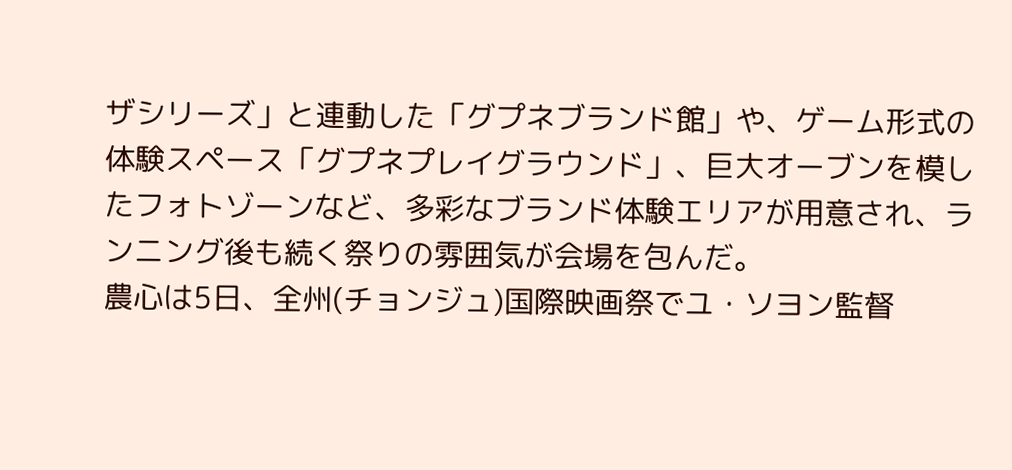ザシリーズ」と連動した「グプネブランド館」や、ゲーム形式の体験スペース「グプネプレイグラウンド」、巨大オーブンを模したフォトゾーンなど、多彩なブランド体験エリアが用意され、ランニング後も続く祭りの雰囲気が会場を包んだ。
農心は5日、全州(チョンジュ)国際映画祭でユ・ソヨン監督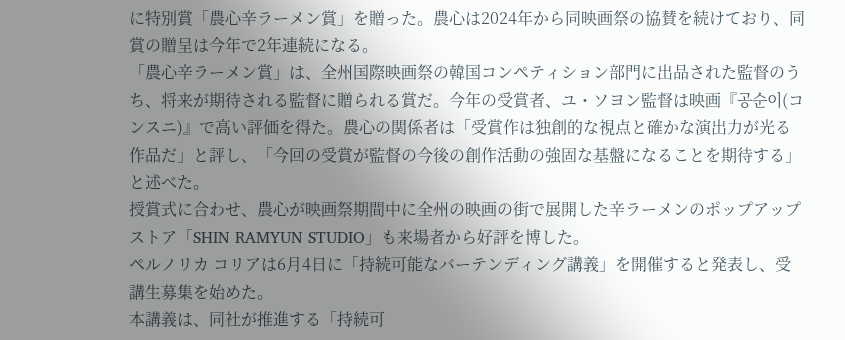に特別賞「農心辛ラーメン賞」を贈った。農心は2024年から同映画祭の協賛を続けており、同賞の贈呈は今年で2年連続になる。
「農心辛ラーメン賞」は、全州国際映画祭の韓国コンペティション部門に出品された監督のうち、将来が期待される監督に贈られる賞だ。今年の受賞者、ユ・ソヨン監督は映画『공순이(コンスニ)』で高い評価を得た。農心の関係者は「受賞作は独創的な視点と確かな演出力が光る作品だ」と評し、「今回の受賞が監督の今後の創作活動の強固な基盤になることを期待する」と述べた。
授賞式に合わせ、農心が映画祭期間中に全州の映画の街で展開した辛ラーメンのポップアップストア「SHIN RAMYUN STUDIO」も来場者から好評を博した。
ペルノリカ コリアは6月4日に「持続可能なバーテンディング講義」を開催すると発表し、受講生募集を始めた。
本講義は、同社が推進する「持続可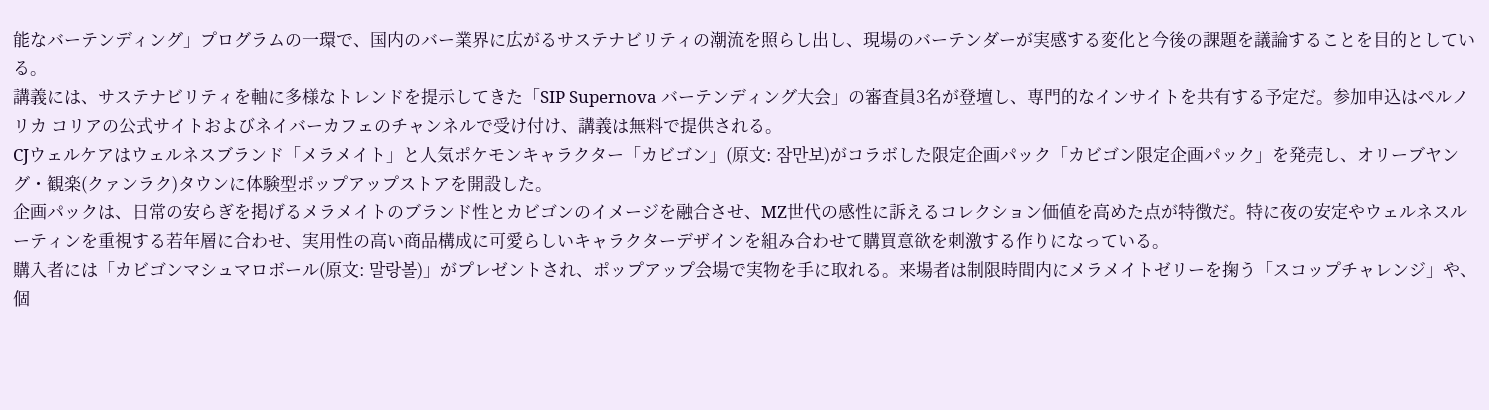能なバーテンディング」プログラムの一環で、国内のバー業界に広がるサステナビリティの潮流を照らし出し、現場のバーテンダーが実感する変化と今後の課題を議論することを目的としている。
講義には、サステナビリティを軸に多様なトレンドを提示してきた「SIP Supernova バーテンディング大会」の審査員3名が登壇し、専門的なインサイトを共有する予定だ。参加申込はペルノリカ コリアの公式サイトおよびネイバーカフェのチャンネルで受け付け、講義は無料で提供される。
CJウェルケアはウェルネスブランド「メラメイト」と人気ポケモンキャラクター「カビゴン」(原文: 잠만보)がコラボした限定企画パック「カビゴン限定企画パック」を発売し、オリーブヤング・観楽(クァンラク)タウンに体験型ポップアップストアを開設した。
企画パックは、日常の安らぎを掲げるメラメイトのブランド性とカビゴンのイメージを融合させ、MZ世代の感性に訴えるコレクション価値を高めた点が特徴だ。特に夜の安定やウェルネスルーティンを重視する若年層に合わせ、実用性の高い商品構成に可愛らしいキャラクターデザインを組み合わせて購買意欲を刺激する作りになっている。
購入者には「カビゴンマシュマロボール(原文: 말랑볼)」がプレゼントされ、ポップアップ会場で実物を手に取れる。来場者は制限時間内にメラメイトゼリーを掬う「スコップチャレンジ」や、個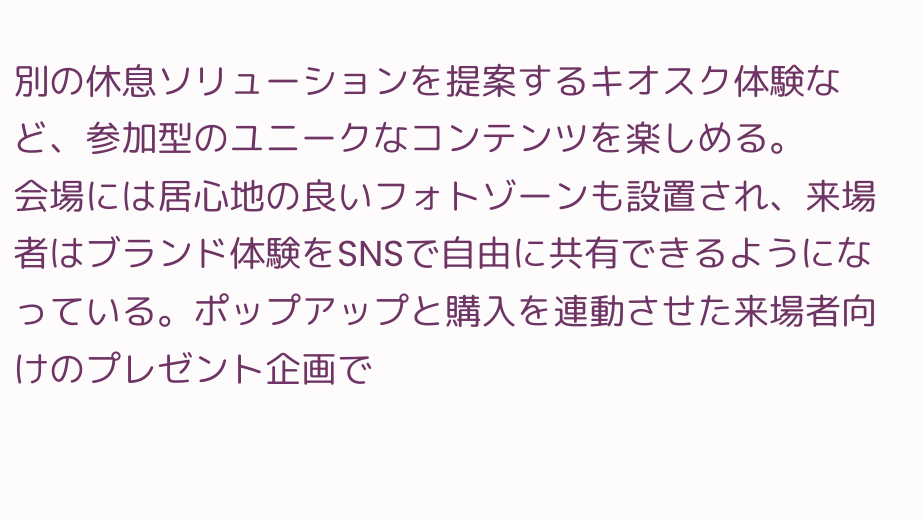別の休息ソリューションを提案するキオスク体験など、参加型のユニークなコンテンツを楽しめる。
会場には居心地の良いフォトゾーンも設置され、来場者はブランド体験をSNSで自由に共有できるようになっている。ポップアップと購入を連動させた来場者向けのプレゼント企画で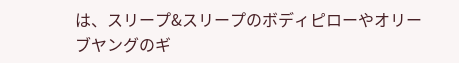は、スリープ&スリープのボディピローやオリーブヤングのギ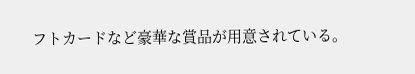フトカードなど豪華な賞品が用意されている。